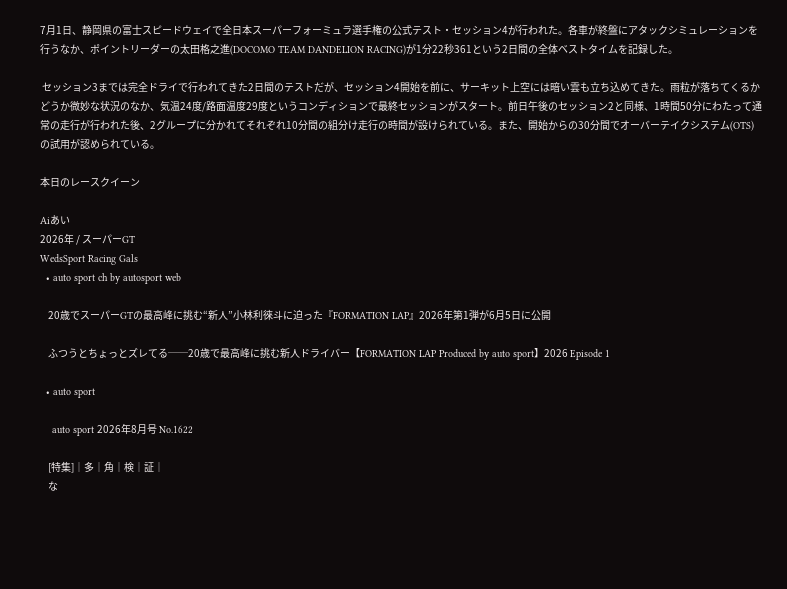7月1日、静岡県の富士スピードウェイで全日本スーパーフォーミュラ選手権の公式テスト・セッション4が行われた。各車が終盤にアタックシミュレーションを行うなか、ポイントリーダーの太田格之進(DOCOMO TEAM DANDELION RACING)が1分22秒361という2日間の全体ベストタイムを記録した。

 セッション3までは完全ドライで行われてきた2日間のテストだが、セッション4開始を前に、サーキット上空には暗い雲も立ち込めてきた。雨粒が落ちてくるかどうか微妙な状況のなか、気温24度/路面温度29度というコンディションで最終セッションがスタート。前日午後のセッション2と同様、1時間50分にわたって通常の走行が行われた後、2グループに分かれてそれぞれ10分間の組分け走行の時間が設けられている。また、開始からの30分間でオーバーテイクシステム(OTS)の試用が認められている。

本日のレースクイーン

Aiあい
2026年 / スーパーGT
WedsSport Racing Gals
  • auto sport ch by autosport web

    20歳でスーパーGTの最高峰に挑む“新人”小林利徠斗に迫った『FORMATION LAP』2026年第1弾が6月5日に公開

    ふつうとちょっとズレてる──20歳で最高峰に挑む新人ドライバー【FORMATION LAP Produced by auto sport】2026 Episode 1

  • auto sport

    auto sport 2026年8月号 No.1622

    [特集]│多│角│検│証│
    な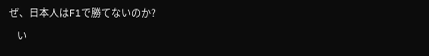ぜ、日本人はF1で勝てないのか?
    い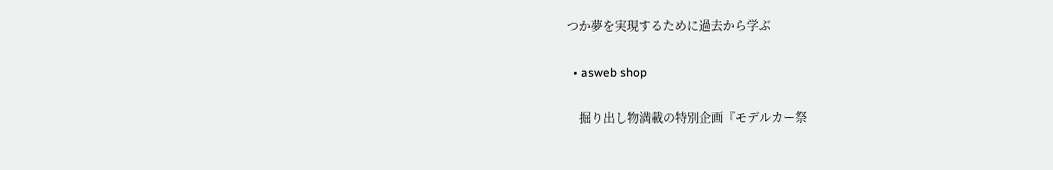つか夢を実現するために過去から学ぶ

  • asweb shop

    掘り出し物満載の特別企画『モデルカー祭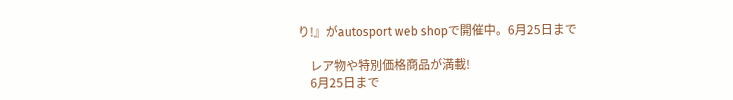り!』がautosport web shopで開催中。6月25日まで

    レア物や特別価格商品が満載!
    6月25日まで